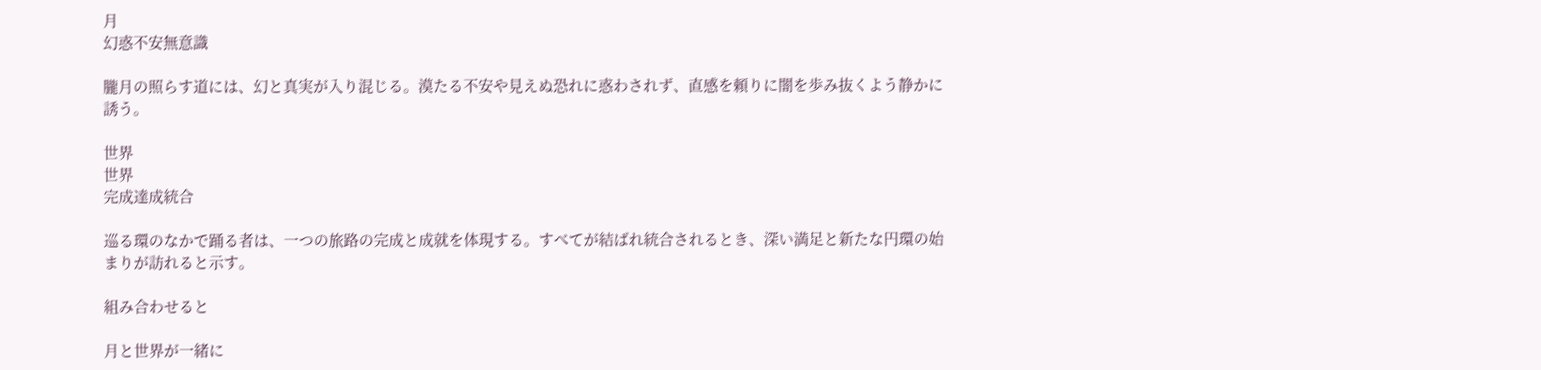月
幻惑不安無意識

朧月の照らす道には、幻と真実が入り混じる。漠たる不安や見えぬ恐れに惑わされず、直感を頼りに闇を歩み抜くよう静かに誘う。

世界
世界
完成達成統合

巡る環のなかで踊る者は、一つの旅路の完成と成就を体現する。すべてが結ばれ統合されるとき、深い満足と新たな円環の始まりが訪れると示す。

組み合わせると

月と世界が一緒に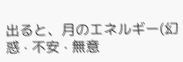出ると、月のエネルギー(幻惑 · 不安 · 無意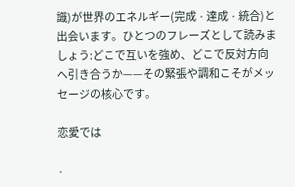識)が世界のエネルギー(完成 · 達成 · 統合)と出会います。ひとつのフレーズとして読みましょう:どこで互いを強め、どこで反対方向へ引き合うか——その緊張や調和こそがメッセージの核心です。

恋愛では

·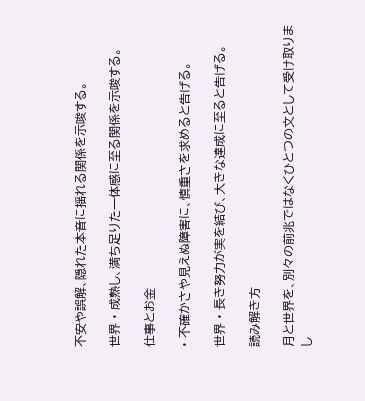不安や誤解、隠れた本音に揺れる関係を示唆する。

世界 · 成熟し、満ち足りた一体感に至る関係を示唆する。

仕事とお金

· 不確かさや見えぬ障害に、慎重さを求めると告げる。

世界 · 長き努力が実を結び、大きな達成に至ると告げる。

読み解き方

月と世界を、別々の前兆ではなくひとつの文として受け取りまし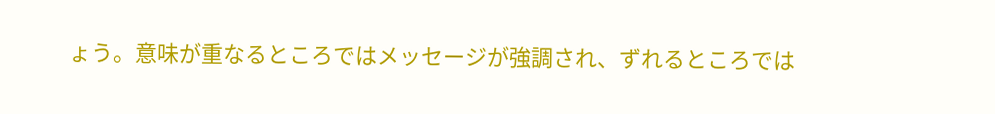ょう。意味が重なるところではメッセージが強調され、ずれるところでは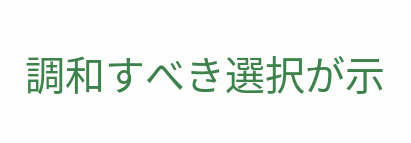調和すべき選択が示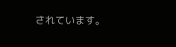されています。